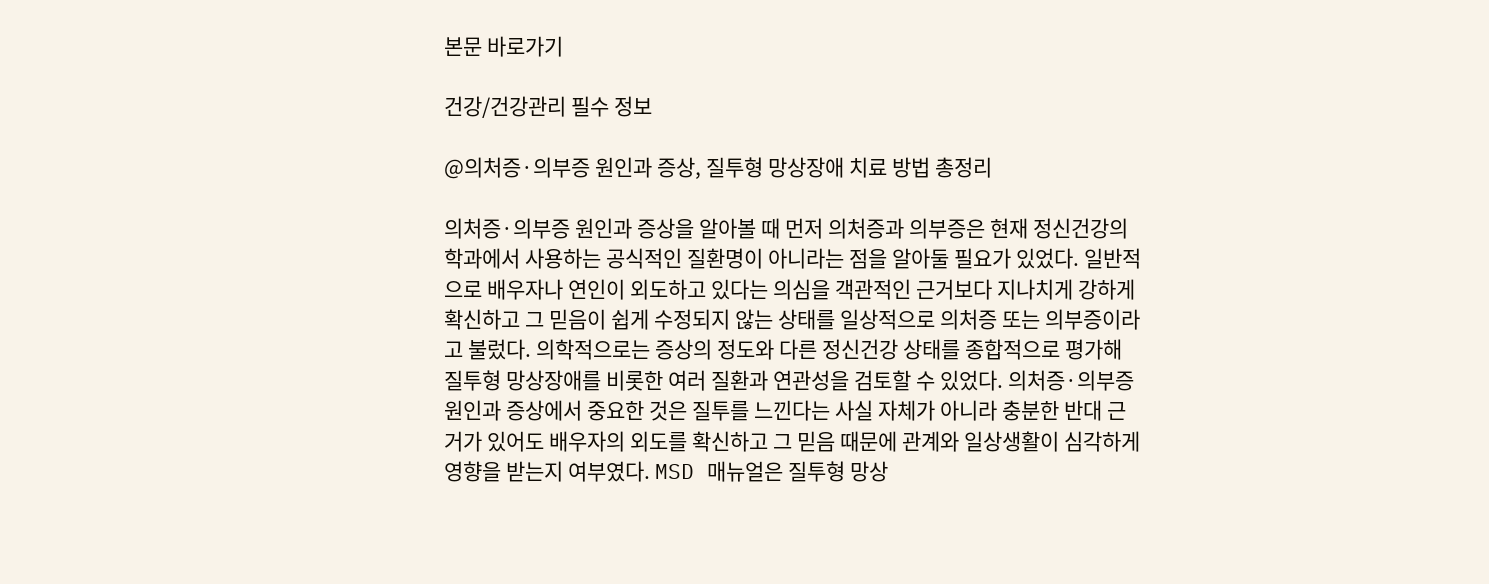본문 바로가기

건강/건강관리 필수 정보

@의처증·의부증 원인과 증상, 질투형 망상장애 치료 방법 총정리

의처증·의부증 원인과 증상을 알아볼 때 먼저 의처증과 의부증은 현재 정신건강의학과에서 사용하는 공식적인 질환명이 아니라는 점을 알아둘 필요가 있었다. 일반적으로 배우자나 연인이 외도하고 있다는 의심을 객관적인 근거보다 지나치게 강하게 확신하고 그 믿음이 쉽게 수정되지 않는 상태를 일상적으로 의처증 또는 의부증이라고 불렀다. 의학적으로는 증상의 정도와 다른 정신건강 상태를 종합적으로 평가해 질투형 망상장애를 비롯한 여러 질환과 연관성을 검토할 수 있었다. 의처증·의부증 원인과 증상에서 중요한 것은 질투를 느낀다는 사실 자체가 아니라 충분한 반대 근거가 있어도 배우자의 외도를 확신하고 그 믿음 때문에 관계와 일상생활이 심각하게 영향을 받는지 여부였다. MSD 매뉴얼은 질투형 망상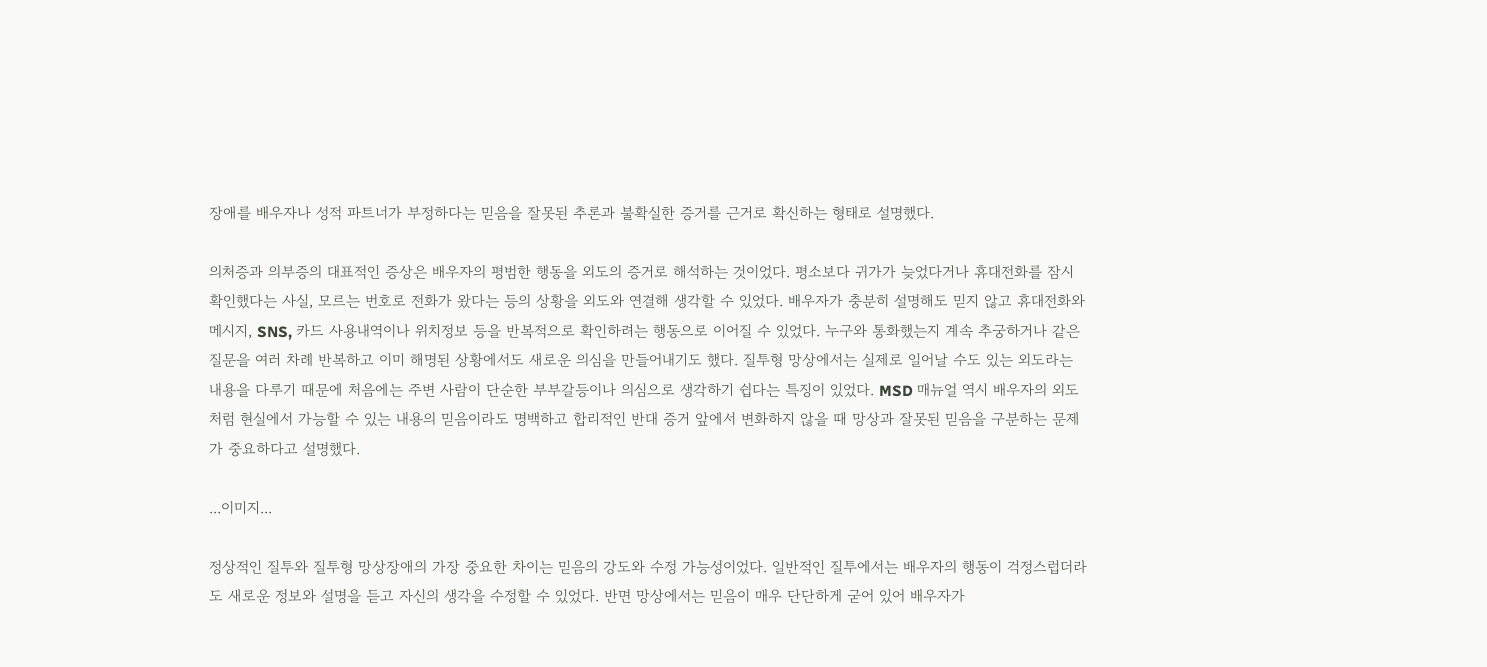장애를 배우자나 성적 파트너가 부정하다는 믿음을 잘못된 추론과 불확실한 증거를 근거로 확신하는 형태로 설명했다.

의처증과 의부증의 대표적인 증상은 배우자의 평범한 행동을 외도의 증거로 해석하는 것이었다. 평소보다 귀가가 늦었다거나 휴대전화를 잠시 확인했다는 사실, 모르는 번호로 전화가 왔다는 등의 상황을 외도와 연결해 생각할 수 있었다. 배우자가 충분히 설명해도 믿지 않고 휴대전화와 메시지, SNS, 카드 사용내역이나 위치정보 등을 반복적으로 확인하려는 행동으로 이어질 수 있었다. 누구와 통화했는지 계속 추궁하거나 같은 질문을 여러 차례 반복하고 이미 해명된 상황에서도 새로운 의심을 만들어내기도 했다. 질투형 망상에서는 실제로 일어날 수도 있는 외도라는 내용을 다루기 때문에 처음에는 주변 사람이 단순한 부부갈등이나 의심으로 생각하기 쉽다는 특징이 있었다. MSD 매뉴얼 역시 배우자의 외도처럼 현실에서 가능할 수 있는 내용의 믿음이라도 명백하고 합리적인 반대 증거 앞에서 변화하지 않을 때 망상과 잘못된 믿음을 구분하는 문제가 중요하다고 설명했다.

...이미지...

정상적인 질투와 질투형 망상장애의 가장 중요한 차이는 믿음의 강도와 수정 가능성이었다. 일반적인 질투에서는 배우자의 행동이 걱정스럽더라도 새로운 정보와 설명을 듣고 자신의 생각을 수정할 수 있었다. 반면 망상에서는 믿음이 매우 단단하게 굳어 있어 배우자가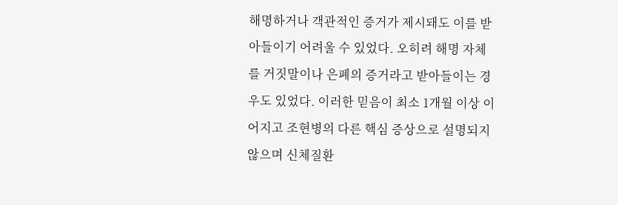해명하거나 객관적인 증거가 제시돼도 이를 받아들이기 어려울 수 있었다. 오히려 해명 자체를 거짓말이나 은폐의 증거라고 받아들이는 경우도 있었다. 이러한 믿음이 최소 1개월 이상 이어지고 조현병의 다른 핵심 증상으로 설명되지 않으며 신체질환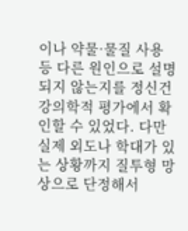이나 약물·물질 사용 등 다른 원인으로 설명되지 않는지를 정신건강의학적 평가에서 확인할 수 있었다. 다만 실제 외도나 학대가 있는 상황까지 질투형 망상으로 단정해서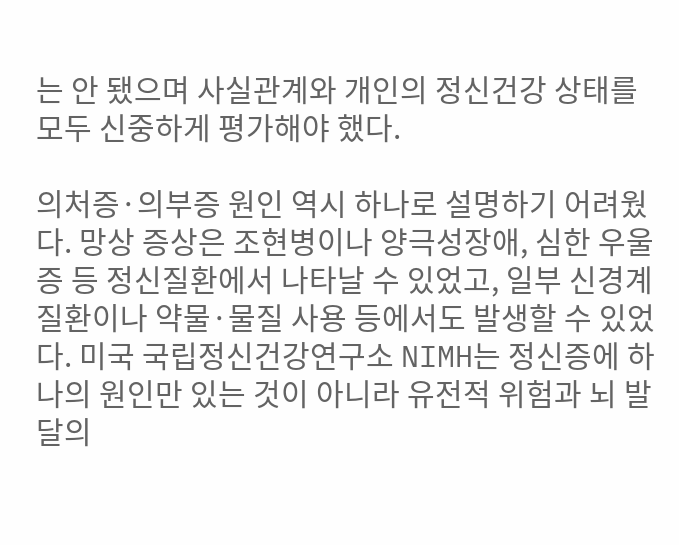는 안 됐으며 사실관계와 개인의 정신건강 상태를 모두 신중하게 평가해야 했다.

의처증·의부증 원인 역시 하나로 설명하기 어려웠다. 망상 증상은 조현병이나 양극성장애, 심한 우울증 등 정신질환에서 나타날 수 있었고, 일부 신경계 질환이나 약물·물질 사용 등에서도 발생할 수 있었다. 미국 국립정신건강연구소 NIMH는 정신증에 하나의 원인만 있는 것이 아니라 유전적 위험과 뇌 발달의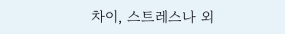차이, 스트레스나 외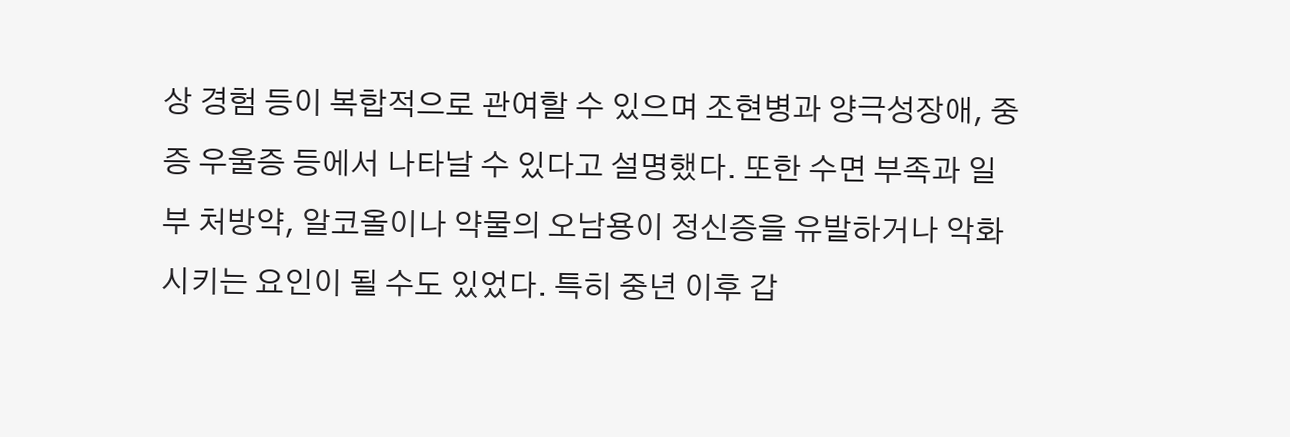상 경험 등이 복합적으로 관여할 수 있으며 조현병과 양극성장애, 중증 우울증 등에서 나타날 수 있다고 설명했다. 또한 수면 부족과 일부 처방약, 알코올이나 약물의 오남용이 정신증을 유발하거나 악화시키는 요인이 될 수도 있었다. 특히 중년 이후 갑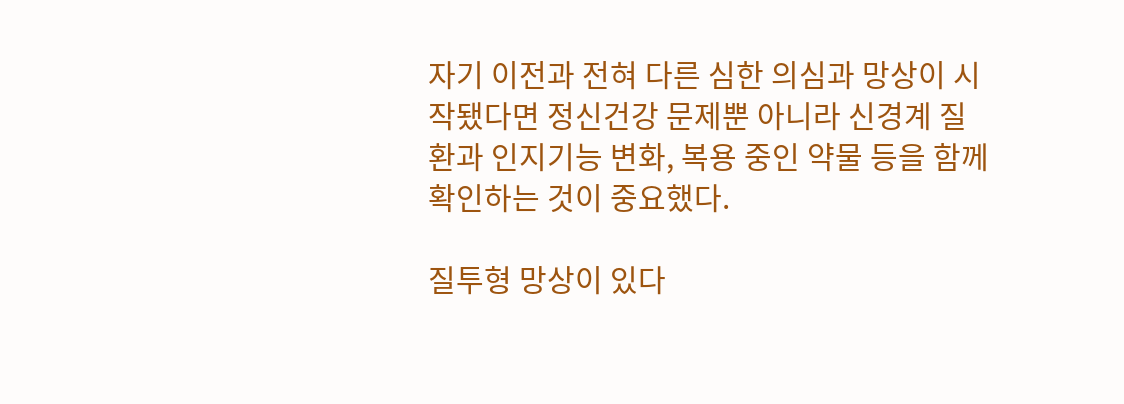자기 이전과 전혀 다른 심한 의심과 망상이 시작됐다면 정신건강 문제뿐 아니라 신경계 질환과 인지기능 변화, 복용 중인 약물 등을 함께 확인하는 것이 중요했다.

질투형 망상이 있다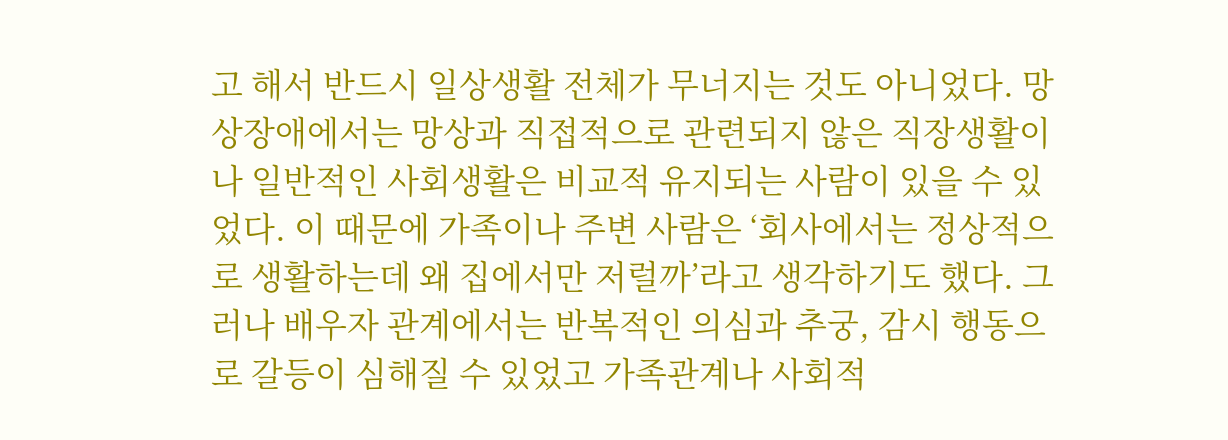고 해서 반드시 일상생활 전체가 무너지는 것도 아니었다. 망상장애에서는 망상과 직접적으로 관련되지 않은 직장생활이나 일반적인 사회생활은 비교적 유지되는 사람이 있을 수 있었다. 이 때문에 가족이나 주변 사람은 ‘회사에서는 정상적으로 생활하는데 왜 집에서만 저럴까’라고 생각하기도 했다. 그러나 배우자 관계에서는 반복적인 의심과 추궁, 감시 행동으로 갈등이 심해질 수 있었고 가족관계나 사회적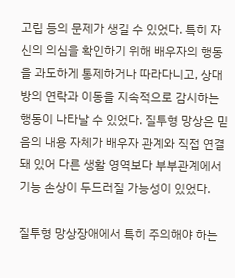고립 등의 문제가 생길 수 있었다. 특히 자신의 의심을 확인하기 위해 배우자의 행동을 과도하게 통제하거나 따라다니고, 상대방의 연락과 이동을 지속적으로 감시하는 행동이 나타날 수 있었다. 질투형 망상은 믿음의 내용 자체가 배우자 관계와 직접 연결돼 있어 다른 생활 영역보다 부부관계에서 기능 손상이 두드러질 가능성이 있었다.

질투형 망상장애에서 특히 주의해야 하는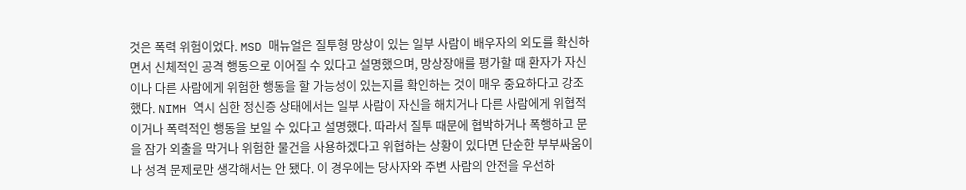것은 폭력 위험이었다. MSD 매뉴얼은 질투형 망상이 있는 일부 사람이 배우자의 외도를 확신하면서 신체적인 공격 행동으로 이어질 수 있다고 설명했으며, 망상장애를 평가할 때 환자가 자신이나 다른 사람에게 위험한 행동을 할 가능성이 있는지를 확인하는 것이 매우 중요하다고 강조했다. NIMH 역시 심한 정신증 상태에서는 일부 사람이 자신을 해치거나 다른 사람에게 위협적이거나 폭력적인 행동을 보일 수 있다고 설명했다. 따라서 질투 때문에 협박하거나 폭행하고 문을 잠가 외출을 막거나 위험한 물건을 사용하겠다고 위협하는 상황이 있다면 단순한 부부싸움이나 성격 문제로만 생각해서는 안 됐다. 이 경우에는 당사자와 주변 사람의 안전을 우선하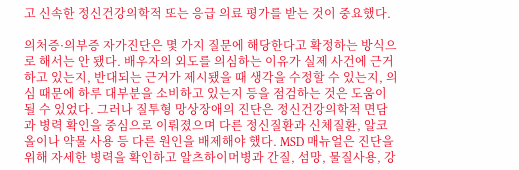고 신속한 정신건강의학적 또는 응급 의료 평가를 받는 것이 중요했다.

의처증·의부증 자가진단은 몇 가지 질문에 해당한다고 확정하는 방식으로 해서는 안 됐다. 배우자의 외도를 의심하는 이유가 실제 사건에 근거하고 있는지, 반대되는 근거가 제시됐을 때 생각을 수정할 수 있는지, 의심 때문에 하루 대부분을 소비하고 있는지 등을 점검하는 것은 도움이 될 수 있었다. 그러나 질투형 망상장애의 진단은 정신건강의학적 면담과 병력 확인을 중심으로 이뤄졌으며 다른 정신질환과 신체질환, 알코올이나 약물 사용 등 다른 원인을 배제해야 했다. MSD 매뉴얼은 진단을 위해 자세한 병력을 확인하고 알츠하이머병과 간질, 섬망, 물질사용, 강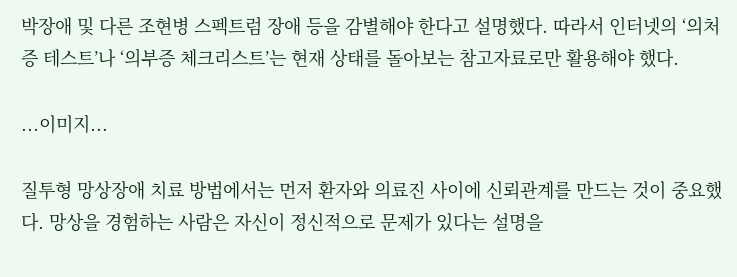박장애 및 다른 조현병 스펙트럼 장애 등을 감별해야 한다고 설명했다. 따라서 인터넷의 ‘의처증 테스트’나 ‘의부증 체크리스트’는 현재 상태를 돌아보는 참고자료로만 활용해야 했다.

...이미지...

질투형 망상장애 치료 방법에서는 먼저 환자와 의료진 사이에 신뢰관계를 만드는 것이 중요했다. 망상을 경험하는 사람은 자신이 정신적으로 문제가 있다는 설명을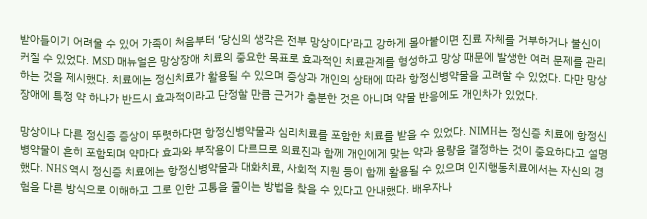받아들이기 어려울 수 있어 가족이 처음부터 ‘당신의 생각은 전부 망상이다’라고 강하게 몰아붙이면 진료 자체를 거부하거나 불신이 커질 수 있었다. MSD 매뉴얼은 망상장애 치료의 중요한 목표로 효과적인 치료관계를 형성하고 망상 때문에 발생한 여러 문제를 관리하는 것을 제시했다. 치료에는 정신치료가 활용될 수 있으며 증상과 개인의 상태에 따라 항정신병약물을 고려할 수 있었다. 다만 망상장애에 특정 약 하나가 반드시 효과적이라고 단정할 만큼 근거가 충분한 것은 아니며 약물 반응에도 개인차가 있었다.

망상이나 다른 정신증 증상이 뚜렷하다면 항정신병약물과 심리치료를 포함한 치료를 받을 수 있었다. NIMH는 정신증 치료에 항정신병약물이 흔히 포함되며 약마다 효과와 부작용이 다르므로 의료진과 함께 개인에게 맞는 약과 용량을 결정하는 것이 중요하다고 설명했다. NHS 역시 정신증 치료에는 항정신병약물과 대화치료, 사회적 지원 등이 함께 활용될 수 있으며 인지행동치료에서는 자신의 경험을 다른 방식으로 이해하고 그로 인한 고통을 줄이는 방법을 찾을 수 있다고 안내했다. 배우자나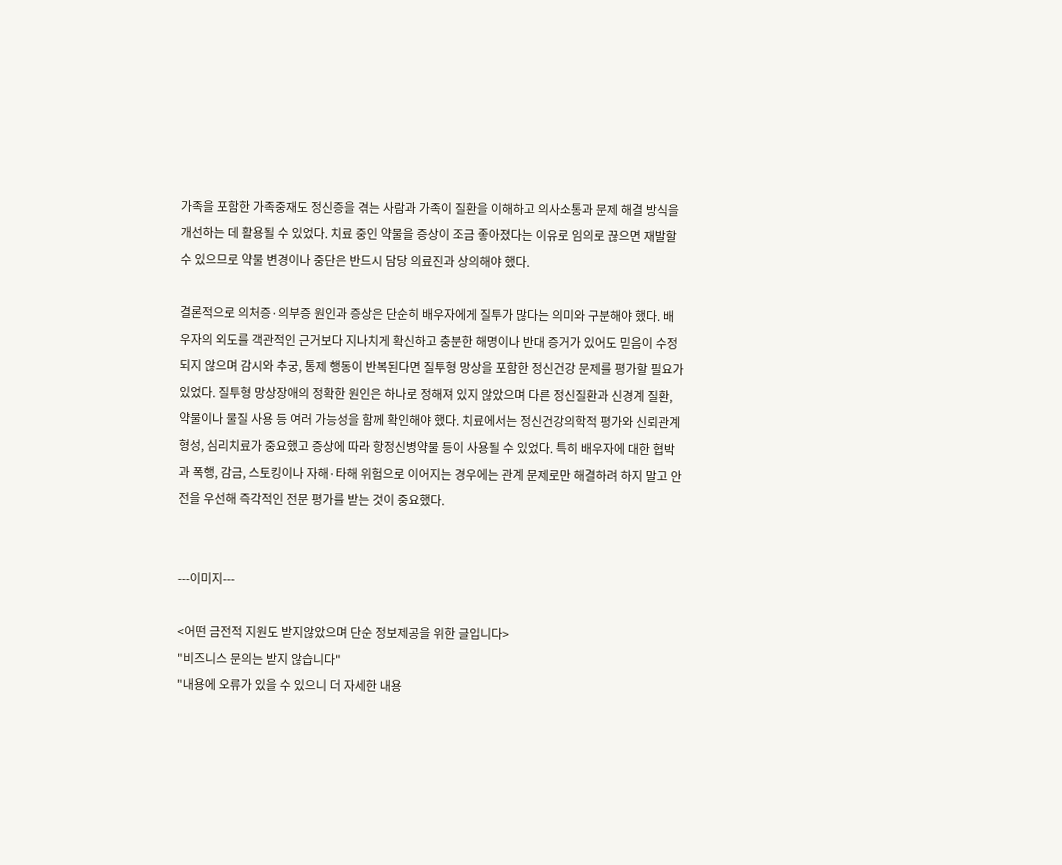가족을 포함한 가족중재도 정신증을 겪는 사람과 가족이 질환을 이해하고 의사소통과 문제 해결 방식을 개선하는 데 활용될 수 있었다. 치료 중인 약물을 증상이 조금 좋아졌다는 이유로 임의로 끊으면 재발할 수 있으므로 약물 변경이나 중단은 반드시 담당 의료진과 상의해야 했다.

결론적으로 의처증·의부증 원인과 증상은 단순히 배우자에게 질투가 많다는 의미와 구분해야 했다. 배우자의 외도를 객관적인 근거보다 지나치게 확신하고 충분한 해명이나 반대 증거가 있어도 믿음이 수정되지 않으며 감시와 추궁, 통제 행동이 반복된다면 질투형 망상을 포함한 정신건강 문제를 평가할 필요가 있었다. 질투형 망상장애의 정확한 원인은 하나로 정해져 있지 않았으며 다른 정신질환과 신경계 질환, 약물이나 물질 사용 등 여러 가능성을 함께 확인해야 했다. 치료에서는 정신건강의학적 평가와 신뢰관계 형성, 심리치료가 중요했고 증상에 따라 항정신병약물 등이 사용될 수 있었다. 특히 배우자에 대한 협박과 폭행, 감금, 스토킹이나 자해·타해 위험으로 이어지는 경우에는 관계 문제로만 해결하려 하지 말고 안전을 우선해 즉각적인 전문 평가를 받는 것이 중요했다.


---이미지---

<어떤 금전적 지원도 받지않았으며 단순 정보제공을 위한 글입니다>
"비즈니스 문의는 받지 않습니다"
"내용에 오류가 있을 수 있으니 더 자세한 내용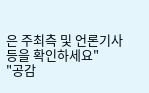은 주최측 및 언론기사 등을 확인하세요"
"공감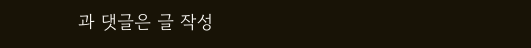과 댓글은 글 작성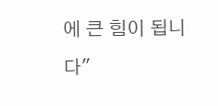에 큰 힘이 됩니다"